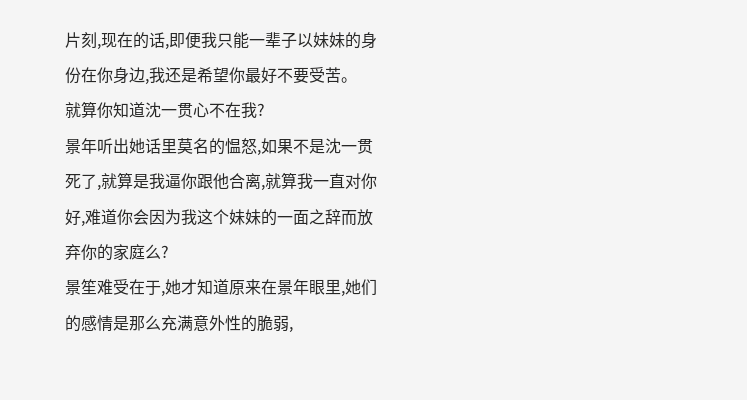片刻,现在的话,即便我只能一辈子以妹妹的身份在你身边,我还是希望你最好不要受苦。
就算你知道沈一贯心不在我?
景年听出她话里莫名的愠怒,如果不是沈一贯死了,就算是我逼你跟他合离,就算我一直对你好,难道你会因为我这个妹妹的一面之辞而放弃你的家庭么?
景笙难受在于,她才知道原来在景年眼里,她们的感情是那么充满意外性的脆弱,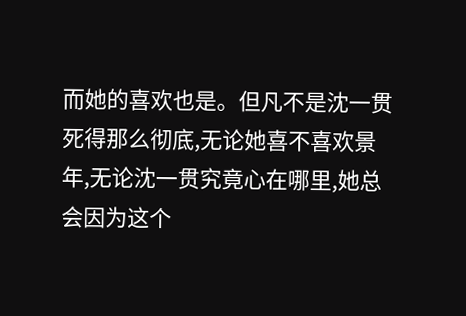而她的喜欢也是。但凡不是沈一贯死得那么彻底,无论她喜不喜欢景年,无论沈一贯究竟心在哪里,她总会因为这个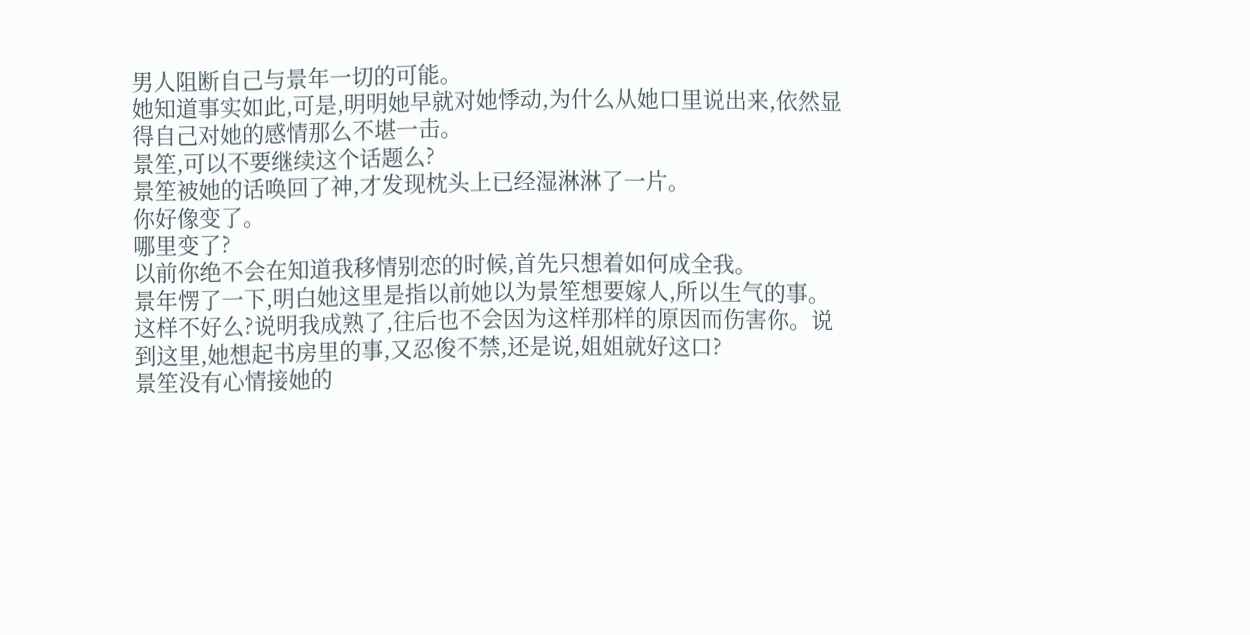男人阻断自己与景年一切的可能。
她知道事实如此,可是,明明她早就对她悸动,为什么从她口里说出来,依然显得自己对她的感情那么不堪一击。
景笙,可以不要继续这个话题么?
景笙被她的话唤回了神,才发现枕头上已经湿淋淋了一片。
你好像变了。
哪里变了?
以前你绝不会在知道我移情别恋的时候,首先只想着如何成全我。
景年愣了一下,明白她这里是指以前她以为景笙想要嫁人,所以生气的事。
这样不好么?说明我成熟了,往后也不会因为这样那样的原因而伤害你。说到这里,她想起书房里的事,又忍俊不禁,还是说,姐姐就好这口?
景笙没有心情接她的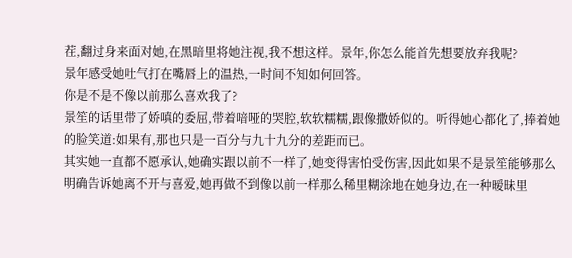茬,翻过身来面对她,在黑暗里将她注视,我不想这样。景年,你怎么能首先想要放弃我呢?
景年感受她吐气打在嘴唇上的温热,一时间不知如何回答。
你是不是不像以前那么喜欢我了?
景笙的话里带了娇嗔的委屈,带着喑哑的哭腔,软软糯糯,跟像撒娇似的。听得她心都化了,捧着她的脸笑道:如果有,那也只是一百分与九十九分的差距而已。
其实她一直都不愿承认,她确实跟以前不一样了,她变得害怕受伤害,因此如果不是景笙能够那么明确告诉她离不开与喜爱,她再做不到像以前一样那么稀里糊涂地在她身边,在一种暧昧里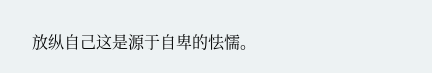放纵自己这是源于自卑的怯懦。